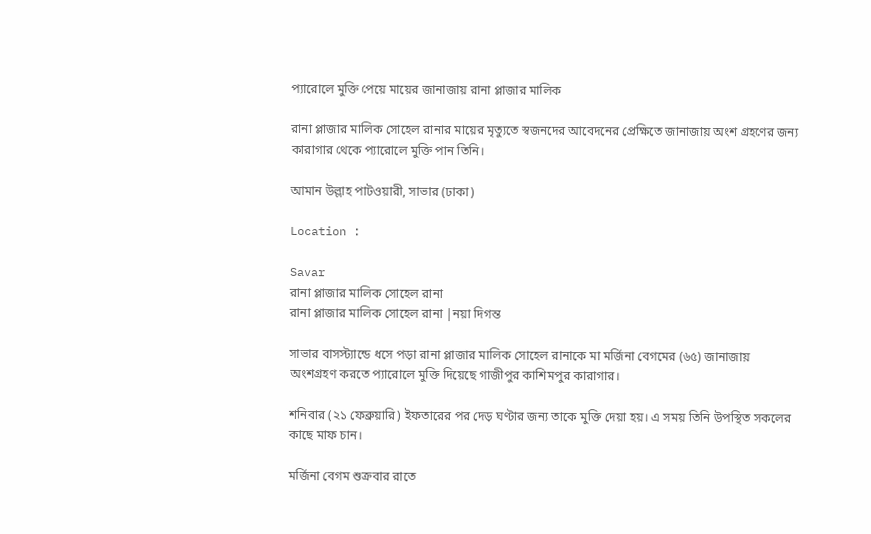প্যারোলে মুক্তি পেয়ে মায়ের জানাজায় রানা প্লাজার মালিক

রানা প্লাজার মালিক সোহেল রানার মায়ের মৃত্যুতে স্বজনদের আবেদনের প্রেক্ষিতে জানাজায় অংশ গ্রহণের জন্য কারাগার থেকে প্যারোলে মুক্তি পান তিনি।

আমান উল্লাহ পাটওয়ারী, সাভার (ঢাকা)

Location :

Savar
রানা প্লাজার মালিক সোহেল রানা
রানা প্লাজার মালিক সোহেল রানা |নয়া দিগন্ত

সাভার বাসস্ট্যান্ডে ধসে পড়া রানা প্লাজার মালিক সোহেল রানাকে মা মর্জিনা বেগমের (৬৫) জানাজায় অংশগ্রহণ করতে প্যারোলে মুক্তি ‍দিয়েছে গাজীপুর কাশিমপুর কারাগার।

শনিবার (২১ ফেব্রুয়ারি) ইফতারের পর দেড় ঘণ্টার জন্য তাকে মুক্তি দেয়া হয়। এ সময় তিনি উপস্থিত সকলের কাছে মাফ চান।

মর্জিনা বেগম শুক্রবার রাতে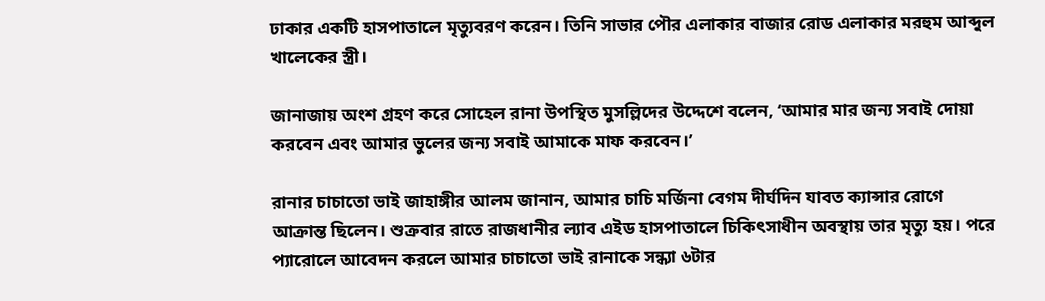ঢাকার একটি হাসপাতালে মৃত্যুবরণ করেন। তিনি সাভার পৌর এলাকার বাজার রোড এলাকার মরহুম আব্দুল খালেকের স্ত্রী।

জানাজায় অংশ গ্রহণ করে সোহেল রানা উপস্থিত মুসল্লিদের উদ্দেশে বলেন, ‘আমার মার জন্য সবাই দোয়া করবেন এবং আমার ভুলের জন্য সবাই আমাকে মাফ করবেন।’

রানার চাচাতো ভাই জাহাঙ্গীর আলম জানান, আমার চাচি মর্জিনা বেগম দীর্ঘদিন যাবত ক্যান্সার রোগে আক্রান্ত ছিলেন। শুক্রবার রাতে রাজধানীর ল্যাব এইড হাসপাতালে চিকিৎসাধীন অবস্থায় তার মৃত্যু হয়। পরে প্যারোলে আবেদন করলে আমার চাচাতো ভাই রানাকে সন্ধ্যা ৬টার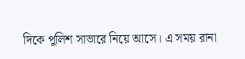দিকে পুলিশ সাভারে নিয়ে আসে। এ সময় রানা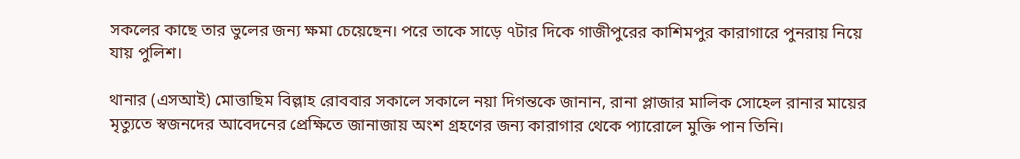সকলের কাছে তার ভুলের জন্য ক্ষমা চেয়েছেন। পরে তাকে সাড়ে ৭টার দিকে গাজীপুরের কাশিমপুর কারাগারে পুনরায় নিয়ে যায় পুলিশ।

থানার (এসআই) মোত্তাছিম বিল্লাহ রোববার সকালে সকালে নয়া দিগন্তকে জানান, রানা প্লাজার মালিক সোহেল রানার মায়ের মৃত্যুতে স্বজনদের আবেদনের প্রেক্ষিতে জানাজায় অংশ গ্রহণের জন্য কারাগার থেকে প্যারোলে মুক্তি পান তিনি।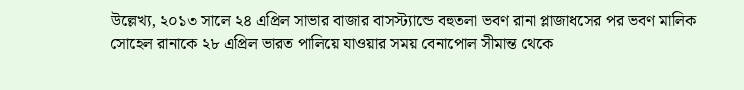উল্লেখ্য, ২০১৩ সালে ২৪ এপ্রিল সাভার বাজার বাসস্ট্যান্ডে বহুতলা ভবণ রানা প্লাজাধসের পর ভবণ মালিক সোহেল রানাকে ২৮ এপ্রিল ভারত পালিয়ে যাওয়ার সময় বেনাপোল সীমান্ত থেকে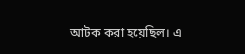আটক করা হয়েছিল। এ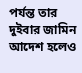পর্যন্ত তার দুইবার জামিন আদেশ হলেও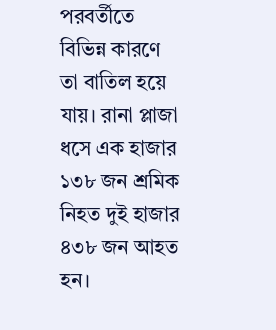পরবর্তীতে বিভিন্ন কারণে তা বাতিল হয়ে যায়। রানা প্লাজা ধসে এক হাজার ১৩৮ জন শ্রমিক নিহত দুই হাজার ৪৩৮ জন আহত হন।